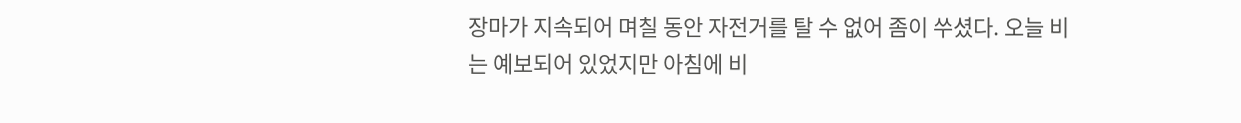장마가 지속되어 며칠 동안 자전거를 탈 수 없어 좀이 쑤셨다. 오늘 비는 예보되어 있었지만 아침에 비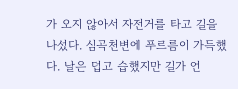가 오지 않아서 자전거를 타고 길을 나섰다. 심곡천변에 푸르름이 가득했다. 날은 덥고 습했지만 길가 언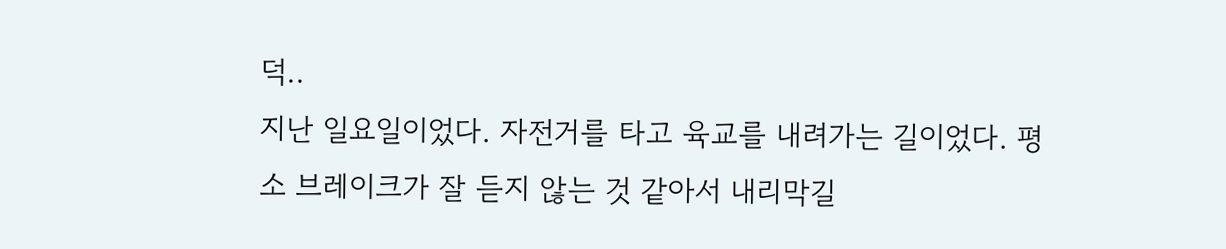덕..
지난 일요일이었다. 자전거를 타고 육교를 내려가는 길이었다. 평소 브레이크가 잘 듣지 않는 것 같아서 내리막길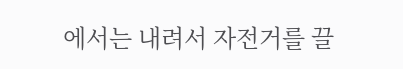에서는 내려서 자전거를 끌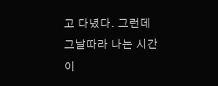고 다녔다. 그런데 그날따라 나는 시간이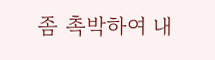좀 촉박하여 내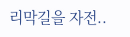리막길을 자전..